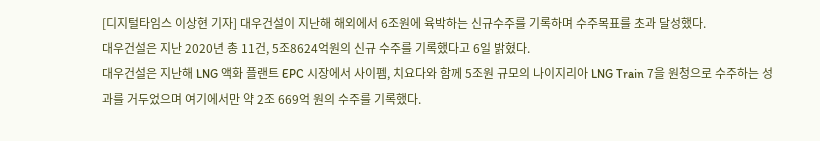[디지털타임스 이상현 기자] 대우건설이 지난해 해외에서 6조원에 육박하는 신규수주를 기록하며 수주목표를 초과 달성했다.
대우건설은 지난 2020년 총 11건, 5조8624억원의 신규 수주를 기록했다고 6일 밝혔다.
대우건설은 지난해 LNG 액화 플랜트 EPC 시장에서 사이펨, 치요다와 함께 5조원 규모의 나이지리아 LNG Train 7을 원청으로 수주하는 성과를 거두었으며 여기에서만 약 2조 669억 원의 수주를 기록했다.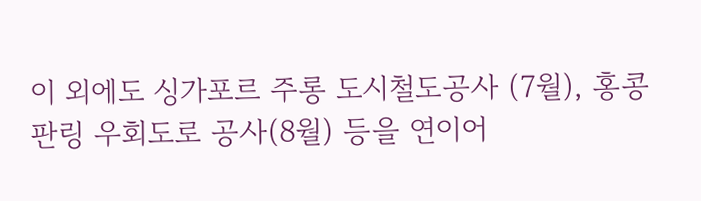이 외에도 싱가포르 주롱 도시철도공사 (7월), 홍콩 판링 우회도로 공사(8월) 등을 연이어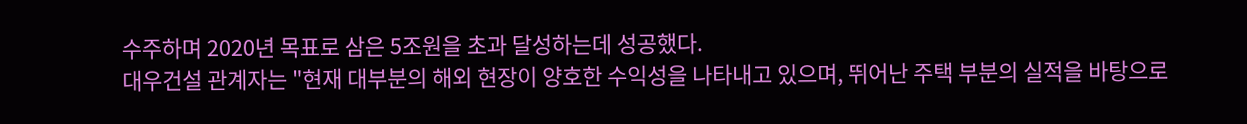수주하며 2020년 목표로 삼은 5조원을 초과 달성하는데 성공했다.
대우건설 관계자는 "현재 대부분의 해외 현장이 양호한 수익성을 나타내고 있으며, 뛰어난 주택 부분의 실적을 바탕으로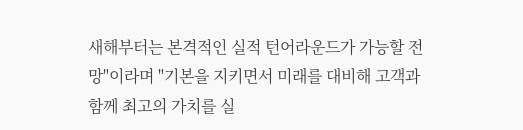새해부터는 본격적인 실적 턴어라운드가 가능할 전망"이라며 "기본을 지키면서 미래를 대비해 고객과 함께 최고의 가치를 실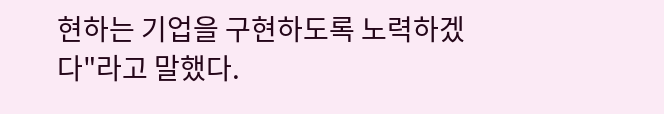현하는 기업을 구현하도록 노력하겠다"라고 말했다.